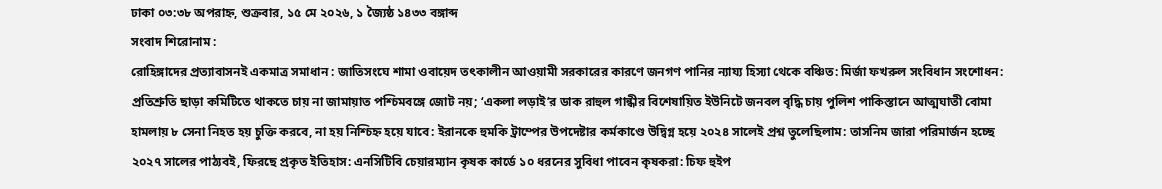ঢাকা ০৩:৩৮ অপরাহ্ন, শুক্রবার, ১৫ মে ২০২৬, ১ জ্যৈষ্ঠ ১৪৩৩ বঙ্গাব্দ
সংবাদ শিরোনাম :
রোহিঙ্গাদের প্রত্যাবাসনই একমাত্র সমাধান : জাতিসংঘে শামা ওবায়েদ তৎকালীন আওয়ামী সরকারের কারণে জনগণ পানির ন্যায্য হিস্যা থেকে বঞ্চিত: মির্জা ফখরুল সংবিধান সংশোধন: প্রতিশ্রুতি ছাড়া কমিটিতে থাকতে চায় না জামায়াত পশ্চিমবঙ্গে জোট নয়; ‘একলা লড়াই’র ডাক রাহুল গান্ধীর বিশেষায়িত ইউনিটে জনবল বৃদ্ধি চায় পুলিশ পাকিস্তানে আত্মঘাতী বোমা হামলায় ৮ সেনা নিহত হয় চুক্তি করবে, না হয় নিশ্চিহ্ন হয়ে যাবে: ইরানকে হুমকি ট্রাম্পের উপদেষ্টার কর্মকাণ্ডে উদ্বিগ্ন হয়ে ২০২৪ সালেই প্রশ্ন তুলেছিলাম: তাসনিম জারা পরিমার্জন হচ্ছে ২০২৭ সালের পাঠ্যবই, ফিরছে প্রকৃত ইতিহাস: এনসিটিবি চেয়ারম্যান কৃষক কার্ডে ১০ ধরনের সুবিধা পাবেন কৃষকরা: চিফ হুইপ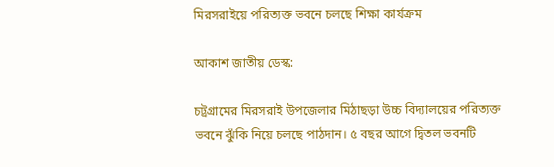মিরসরাইয়ে পরিত্যক্ত ভবনে চলছে শিক্ষা কার্যক্রম

আকাশ জাতীয় ডেস্ক:

চট্রগ্রামের মিরসরাই উপজেলার মিঠাছড়া উচ্চ বিদ্যালয়ের পরিত্যক্ত ভবনে ঝুঁকি নিয়ে চলছে পাঠদান। ৫ বছর আগে দ্বিতল ভবনটি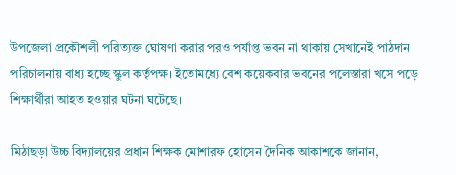উপজেলা প্রকৌশলী পরিত্যক্ত ঘোষণা করার পরও পর্যাপ্ত ভবন না থাকায় সেখানেই পাঠদান পরিচালনায় বাধ্য হচ্ছে স্কুল কর্তৃপক্ষ। ইতোমধ্যে বেশ কয়েকবার ভবনের পলেস্তারা খসে পড়ে শিক্ষার্থীরা আহত হওয়ার ঘটনা ঘটেছে।

মিঠাছড়া উচ্চ বিদ্যালয়ের প্রধান শিক্ষক মোশারফ হোসেন দৈনিক আকাশকে জানান,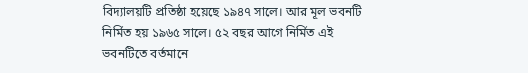বিদ্যালয়টি প্রতিষ্ঠা হয়েছে ১৯৪৭ সালে। আর মূল ভবনটি নির্মিত হয় ১৯৬৫ সালে। ৫২ বছর আগে নির্মিত এই ভবনটিতে বর্তমানে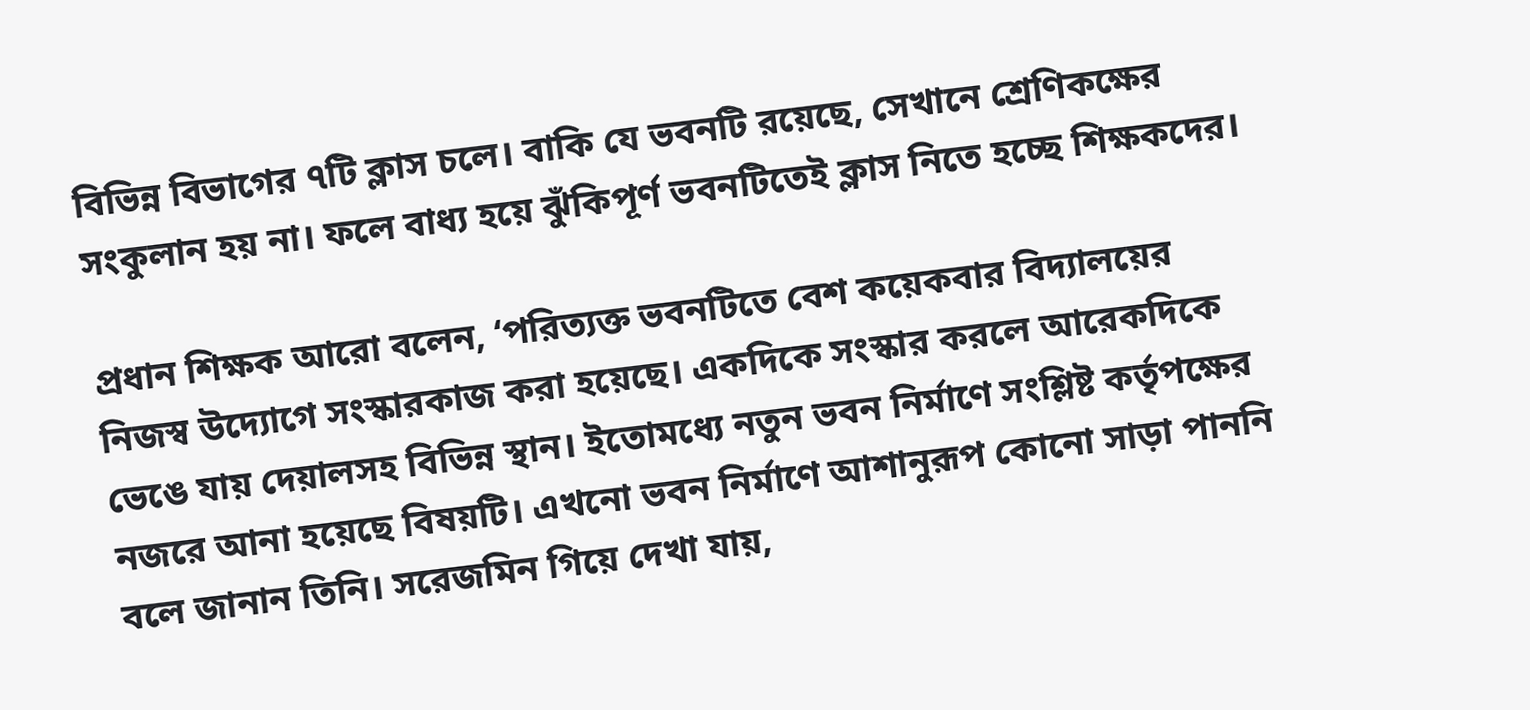বিভিন্ন বিভাগের ৭টি ক্লাস চলে। বাকি যে ভবনটি রয়েছে, সেখানে শ্রেণিকক্ষের সংকুলান হয় না। ফলে বাধ্য হয়ে ঝুঁকিপূর্ণ ভবনটিতেই ক্লাস নিতে হচ্ছে শিক্ষকদের।

প্রধান শিক্ষক আরো বলেন, ‘পরিত্যক্ত ভবনটিতে বেশ কয়েকবার বিদ্যালয়ের নিজস্ব উদ্যোগে সংস্কারকাজ করা হয়েছে। একদিকে সংস্কার করলে আরেকদিকে ভেঙে যায় দেয়ালসহ বিভিন্ন স্থান। ইতোমধ্যে নতুন ভবন নির্মাণে সংশ্লিষ্ট কর্তৃপক্ষের নজরে আনা হয়েছে বিষয়টি। এখনো ভবন নির্মাণে আশানুরূপ কোনো সাড়া পাননি বলে জানান তিনি। সরেজমিন গিয়ে দেখা যায়,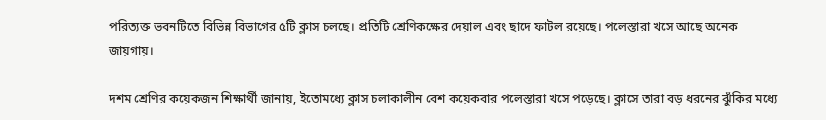পরিত্যক্ত ভবনটিতে বিভিন্ন বিভাগের ৫টি ক্লাস চলছে। প্রতিটি শ্রেণিকক্ষের দেয়াল এবং ছাদে ফাটল রয়েছে। পলেস্তারা খসে আছে অনেক জায়গায়।

দশম শ্রেণির কয়েকজন শিক্ষার্থী জানায়, ইতোমধ্যে ক্লাস চলাকালীন বেশ কয়েকবার পলেস্তারা খসে পড়েছে। ক্লাসে তারা বড় ধরনের ঝুঁকির মধ্যে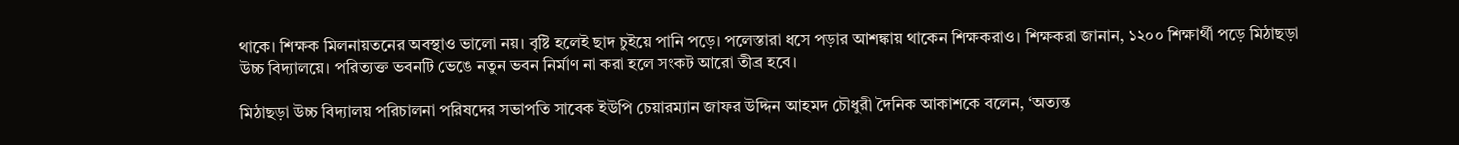থাকে। শিক্ষক মিলনায়তনের অবস্থাও ভালো নয়। বৃষ্টি হলেই ছাদ চুইয়ে পানি পড়ে। পলেস্তারা ধসে পড়ার আশঙ্কায় থাকেন শিক্ষকরাও। শিক্ষকরা জানান, ১২০০ শিক্ষার্থী পড়ে মিঠাছড়া উচ্চ বিদ্যালয়ে। পরিত্যক্ত ভবনটি ভেঙে নতুন ভবন নির্মাণ না করা হলে সংকট আরো তীব্র হবে।

মিঠাছড়া উচ্চ বিদ্যালয় পরিচালনা পরিষদের সভাপতি সাবেক ইউপি চেয়ারম্যান জাফর উদ্দিন আহমদ চৌধুরী দৈনিক আকাশকে বলেন, ‘অত্যন্ত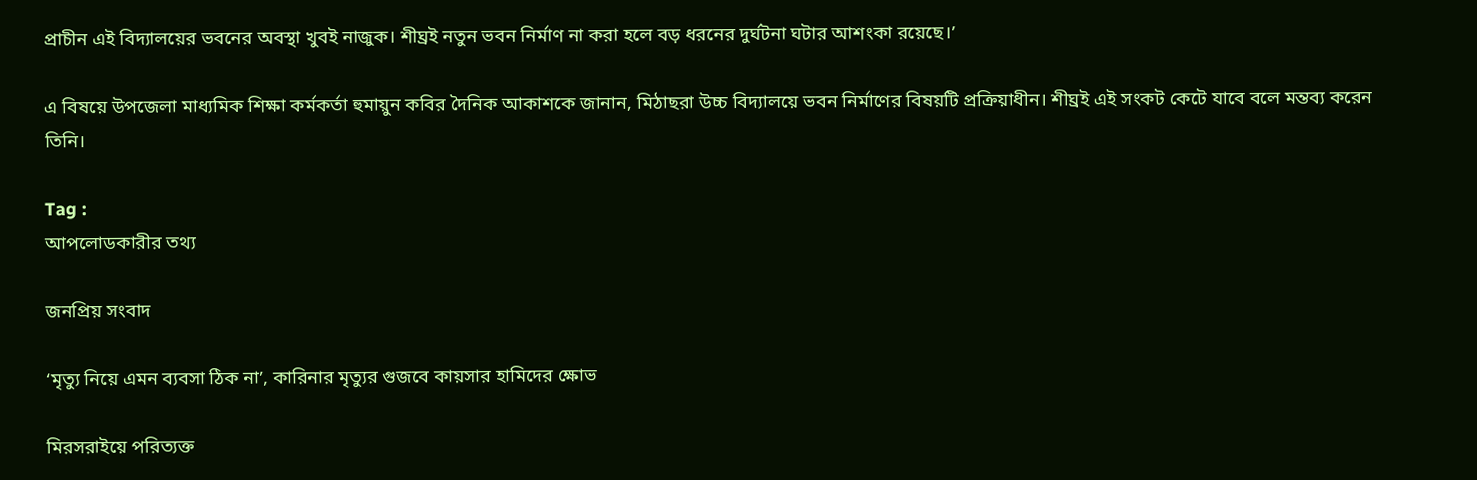প্রাচীন এই বিদ্যালয়ের ভবনের অবস্থা খুবই নাজুক। শীঘ্রই নতুন ভবন নির্মাণ না করা হলে বড় ধরনের দুর্ঘটনা ঘটার আশংকা রয়েছে।’

এ বিষয়ে উপজেলা মাধ্যমিক শিক্ষা কর্মকর্তা হুমায়ুন কবির দৈনিক আকাশকে জানান, মিঠাছরা উচ্চ বিদ্যালয়ে ভবন নির্মাণের বিষয়টি প্রক্রিয়াধীন। শীঘ্রই এই সংকট কেটে যাবে বলে মন্তব্য করেন তিনি।

Tag :
আপলোডকারীর তথ্য

জনপ্রিয় সংবাদ

‘মৃত্যু নিয়ে এমন ব্যবসা ঠিক না’, কারিনার মৃত্যুর গুজবে কায়সার হামিদের ক্ষোভ

মিরসরাইয়ে পরিত্যক্ত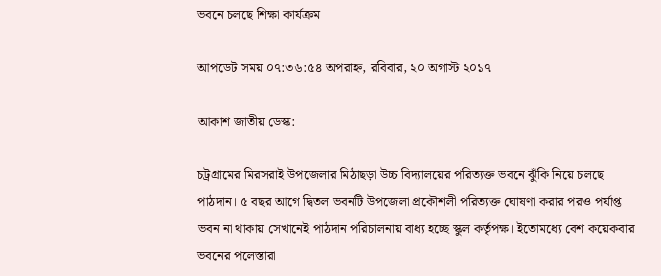ভবনে চলছে শিক্ষা কার্যক্রম

আপডেট সময় ০৭:৩৬:৫৪ অপরাহ্ন, রবিবার, ২০ অগাস্ট ২০১৭

আকাশ জাতীয় ডেস্ক:

চট্রগ্রামের মিরসরাই উপজেলার মিঠাছড়া উচ্চ বিদ্যালয়ের পরিত্যক্ত ভবনে ঝুঁকি নিয়ে চলছে পাঠদান। ৫ বছর আগে দ্বিতল ভবনটি উপজেলা প্রকৌশলী পরিত্যক্ত ঘোষণা করার পরও পর্যাপ্ত ভবন না থাকায় সেখানেই পাঠদান পরিচালনায় বাধ্য হচ্ছে স্কুল কর্তৃপক্ষ। ইতোমধ্যে বেশ কয়েকবার ভবনের পলেস্তারা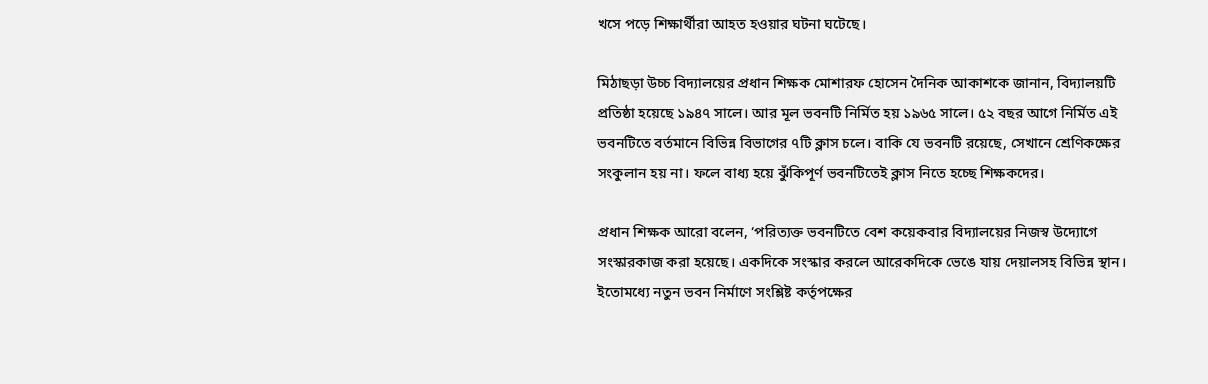খসে পড়ে শিক্ষার্থীরা আহত হওয়ার ঘটনা ঘটেছে।

মিঠাছড়া উচ্চ বিদ্যালয়ের প্রধান শিক্ষক মোশারফ হোসেন দৈনিক আকাশকে জানান, বিদ্যালয়টি প্রতিষ্ঠা হয়েছে ১৯৪৭ সালে। আর মূল ভবনটি নির্মিত হয় ১৯৬৫ সালে। ৫২ বছর আগে নির্মিত এই ভবনটিতে বর্তমানে বিভিন্ন বিভাগের ৭টি ক্লাস চলে। বাকি যে ভবনটি রয়েছে, সেখানে শ্রেণিকক্ষের সংকুলান হয় না। ফলে বাধ্য হয়ে ঝুঁকিপূর্ণ ভবনটিতেই ক্লাস নিতে হচ্ছে শিক্ষকদের।

প্রধান শিক্ষক আরো বলেন, ‘পরিত্যক্ত ভবনটিতে বেশ কয়েকবার বিদ্যালয়ের নিজস্ব উদ্যোগে সংস্কারকাজ করা হয়েছে। একদিকে সংস্কার করলে আরেকদিকে ভেঙে যায় দেয়ালসহ বিভিন্ন স্থান। ইতোমধ্যে নতুন ভবন নির্মাণে সংশ্লিষ্ট কর্তৃপক্ষের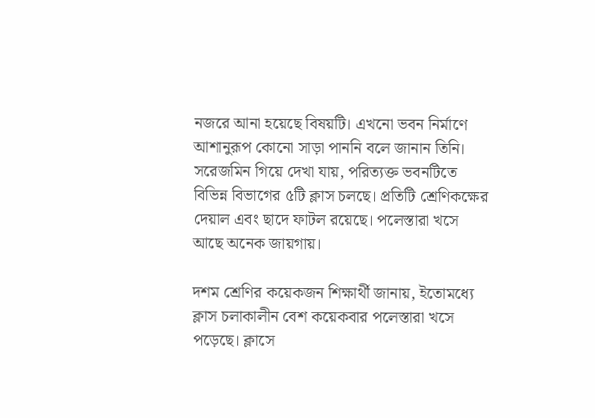নজরে আনা হয়েছে বিষয়টি। এখনো ভবন নির্মাণে আশানুরূপ কোনো সাড়া পাননি বলে জানান তিনি। সরেজমিন গিয়ে দেখা যায়, পরিত্যক্ত ভবনটিতে বিভিন্ন বিভাগের ৫টি ক্লাস চলছে। প্রতিটি শ্রেণিকক্ষের দেয়াল এবং ছাদে ফাটল রয়েছে। পলেস্তারা খসে আছে অনেক জায়গায়।

দশম শ্রেণির কয়েকজন শিক্ষার্থী জানায়, ইতোমধ্যে ক্লাস চলাকালীন বেশ কয়েকবার পলেস্তারা খসে পড়েছে। ক্লাসে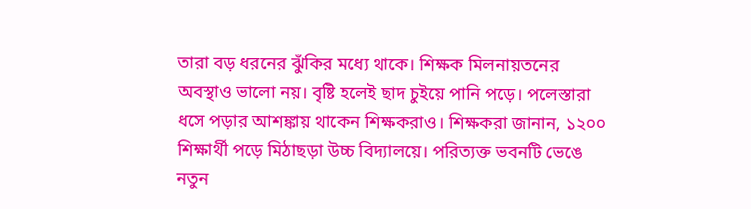তারা বড় ধরনের ঝুঁকির মধ্যে থাকে। শিক্ষক মিলনায়তনের অবস্থাও ভালো নয়। বৃষ্টি হলেই ছাদ চুইয়ে পানি পড়ে। পলেস্তারা ধসে পড়ার আশঙ্কায় থাকেন শিক্ষকরাও। শিক্ষকরা জানান, ১২০০ শিক্ষার্থী পড়ে মিঠাছড়া উচ্চ বিদ্যালয়ে। পরিত্যক্ত ভবনটি ভেঙে নতুন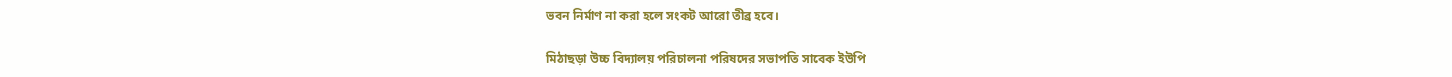ভবন নির্মাণ না করা হলে সংকট আরো তীব্র হবে।

মিঠাছড়া উচ্চ বিদ্যালয় পরিচালনা পরিষদের সভাপতি সাবেক ইউপি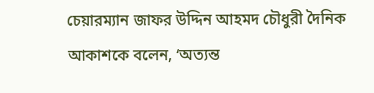চেয়ারম্যান জাফর উদ্দিন আহমদ চৌধুরী দৈনিক আকাশকে বলেন, ‘অত্যন্ত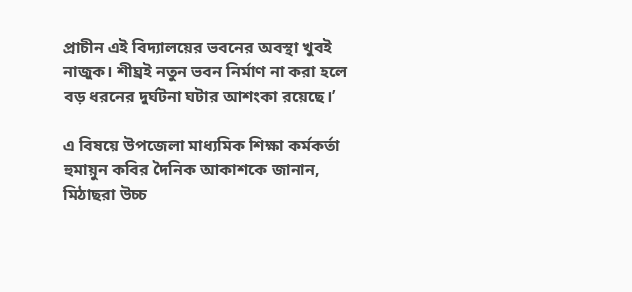প্রাচীন এই বিদ্যালয়ের ভবনের অবস্থা খুবই নাজুক। শীঘ্রই নতুন ভবন নির্মাণ না করা হলে বড় ধরনের দুর্ঘটনা ঘটার আশংকা রয়েছে।’

এ বিষয়ে উপজেলা মাধ্যমিক শিক্ষা কর্মকর্তা হুমায়ুন কবির দৈনিক আকাশকে জানান, মিঠাছরা উচ্চ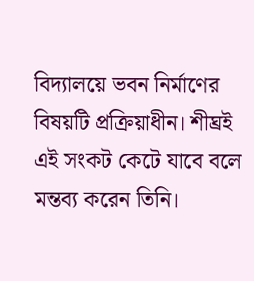বিদ্যালয়ে ভবন নির্মাণের বিষয়টি প্রক্রিয়াধীন। শীঘ্রই এই সংকট কেটে যাবে বলে মন্তব্য করেন তিনি।